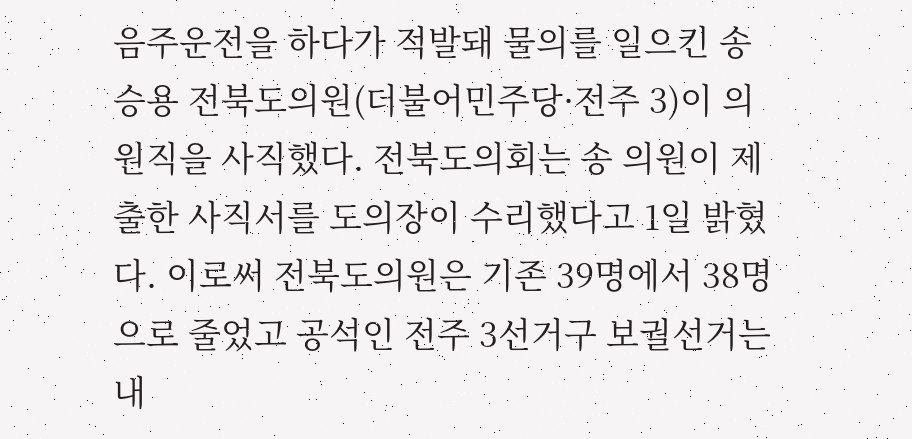음주운전을 하다가 적발돼 물의를 일으킨 송승용 전북도의원(더불어민주당·전주 3)이 의원직을 사직했다. 전북도의회는 송 의원이 제출한 사직서를 도의장이 수리했다고 1일 밝혔다. 이로써 전북도의원은 기존 39명에서 38명으로 줄었고 공석인 전주 3선거구 보궐선거는 내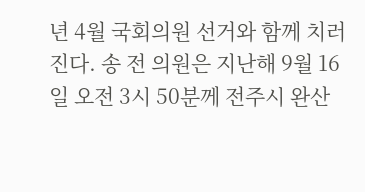년 4월 국회의원 선거와 함께 치러진다. 송 전 의원은 지난해 9월 16일 오전 3시 50분께 전주시 완산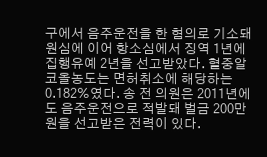구에서 음주운전을 한 혐의로 기소돼 원심에 이어 항소심에서 징역 1년에 집행유예 2년을 선고받았다. 혈중알코올농도는 면허취소에 해당하는 0.182%였다. 송 전 의원은 2011년에도 음주운전으로 적발돼 벌금 200만원을 선고받은 전력이 있다.